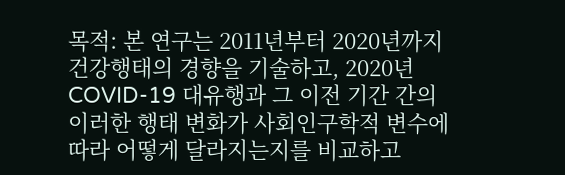목적: 본 연구는 2011년부터 2020년까지 건강행태의 경향을 기술하고, 2020년 COVID-19 대유행과 그 이전 기간 간의 이러한 행태 변화가 사회인구학적 변수에 따라 어떻게 달라지는지를 비교하고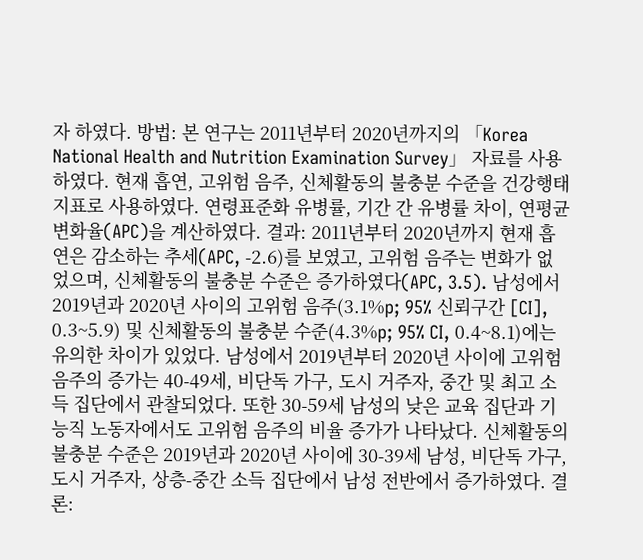자 하였다. 방법: 본 연구는 2011년부터 2020년까지의 「Korea National Health and Nutrition Examination Survey」 자료를 사용하였다. 현재 흡연, 고위험 음주, 신체활동의 불충분 수준을 건강행태 지표로 사용하였다. 연령표준화 유병률, 기간 간 유병률 차이, 연평균 변화율(APC)을 계산하였다. 결과: 2011년부터 2020년까지 현재 흡연은 감소하는 추세(APC, -2.6)를 보였고, 고위험 음주는 변화가 없었으며, 신체활동의 불충분 수준은 증가하였다(APC, 3.5). 남성에서 2019년과 2020년 사이의 고위험 음주(3.1%p; 95% 신뢰구간 [CI], 0.3~5.9) 및 신체활동의 불충분 수준(4.3%p; 95% CI, 0.4~8.1)에는 유의한 차이가 있었다. 남성에서 2019년부터 2020년 사이에 고위험 음주의 증가는 40-49세, 비단독 가구, 도시 거주자, 중간 및 최고 소득 집단에서 관찰되었다. 또한 30-59세 남성의 낮은 교육 집단과 기능직 노동자에서도 고위험 음주의 비율 증가가 나타났다. 신체활동의 불충분 수준은 2019년과 2020년 사이에 30-39세 남성, 비단독 가구, 도시 거주자, 상층-중간 소득 집단에서 남성 전반에서 증가하였다. 결론: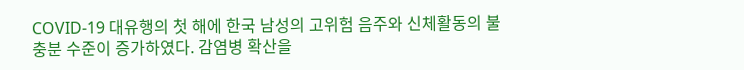COVID-19 대유행의 첫 해에 한국 남성의 고위험 음주와 신체활동의 불충분 수준이 증가하였다. 감염병 확산을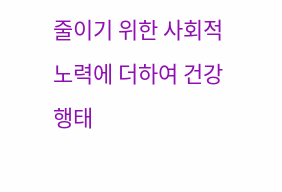줄이기 위한 사회적 노력에 더하여 건강행태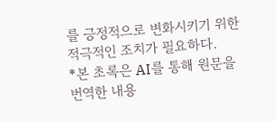를 긍정적으로 변화시키기 위한 적극적인 조치가 필요하다.
*본 초록은 AI를 통해 원문을 번역한 내용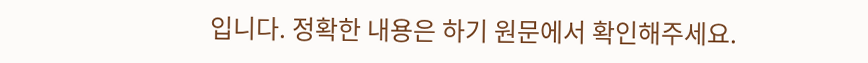입니다. 정확한 내용은 하기 원문에서 확인해주세요.